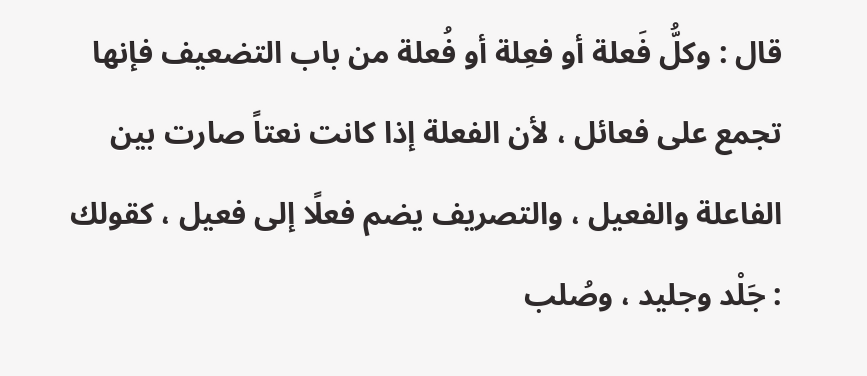قال : وكلُّ فَعلة أو فعِلة أو فُعلة من باب التضعيف فإنها تجمع على فعائل ، لأن الفعلة إذا كانت نعتاً صارت بين الفاعلة والفعيل ، والتصريف يضم فعلًا إلى فعيل ، كقولك : جَلْد وجليد ، وصُلب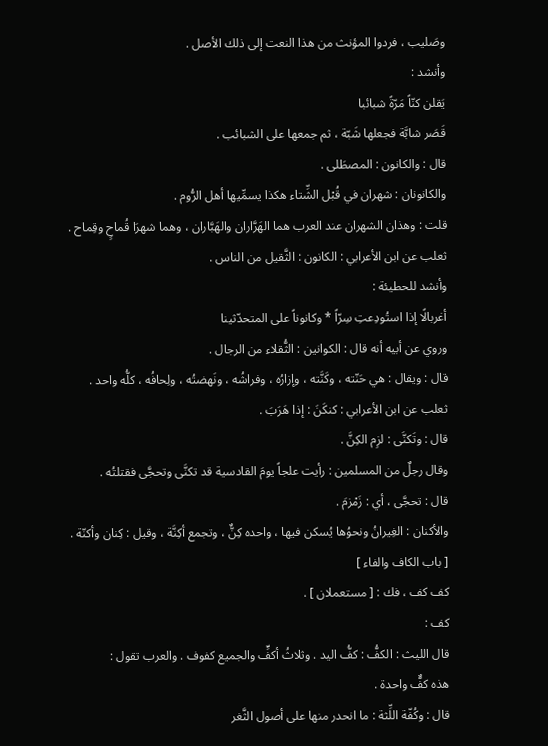وصَليب ، فردوا المؤنث من هذا النعت إلى ذلك الأصل .
وأنشد :
يَقلن كنّاً مَرّةً شبائبا
قَصَر شابَّة فجعلها شَبّة ، ثم جمعها على الشبائب .
قال : والكانون : المصطَلى .
والكانونان : شهران في قُبْل الشِّتاء هكذا يسمِّيها أهل الرُّوم .
قلت : وهذان الشهران عند العرب هما الهَرَّاران والهَبَّاران ، وهما شهرَا قُماحٍ وقِماح .
ثعلب عن ابن الأعرابي : الكانون : الثَّقيل من الناس .
وأنشد للحطيئة :
أغربالًا إذا استُودِعتِ سِرّاً * وكانوناً على المتحدّثينا
وروي عن أبيه أنه قال : الكوانين : الثُّقلاء من الرجال .
قال : ويقال : هي حَنّته ، وكَنَّته ، وإزارُه ، وفراشُه ، ونَهضتُه ، ولِحافُه ، كلُّه واحد .
ثعلب عن ابن الأعرابي : كنكَنَ : إذا هَرَبَ .
قال : وتَكنَّى : لزِم الكِنَّ .
وقال رجلٌ من المسلمين : رأيت علجاً يومَ القادسية قد تكنَّى وتحجَّى فقتلتُه .
قال : تحجَّى ، أي : زَمْزمَ .
والأكنان : الغِيرانُ ونحوُها يُسكن فيها ، واحده كِنٌّ ، وتجمع أكِنَّة ، وقيل : كِنان وأكنّة .
[ باب الكاف والفاء ]
كف كف ، فك : [ مستعملان ] .
كف :
قال الليث : الكفُّ : كفُّ اليد . وثلاثُ أكفٍّ والجميع كفوف . والعرب تقول :
هذه كفٌّ واحدة .
قال : وكُفّة اللِّثة : ما انحدر منها على أصول الثَّغر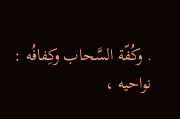. وكُفّة السَّحاب وكِفافُه :
نواحيه ،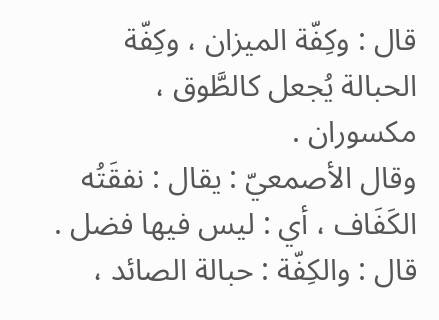قال : وكِفّة الميزان ، وكِفّة الحبالة يُجعل كالطَّوق ، مكسوران .
وقال الأصمعيّ : يقال : نفقَتُه الكَفَاف ، أي : ليس فيها فضل .
قال : والكِفّة : حبالة الصائد ،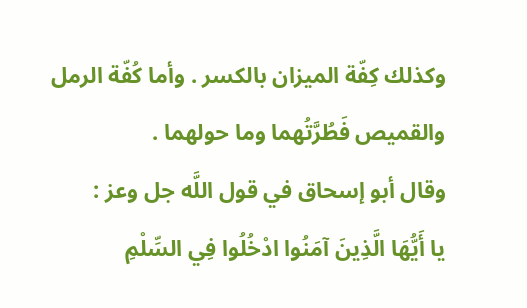وكذلك كِفّة الميزان بالكسر . وأما كُفّة الرمل والقميص فَطُرَّتُهما وما حولهما .
وقال أبو إسحاق في قول اللَّه جل وعز :
يا أَيُّهَا الَّذِينَ آمَنُوا ادْخُلُوا فِي السِّلْمِ